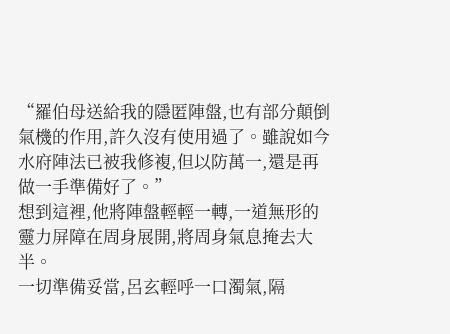“羅伯母送給我的隱匿陣盤,也有部分顛倒氣機的作用,許久沒有使用過了。雖說如今水府陣法已被我修複,但以防萬一,還是再做一手準備好了。”
想到這裡,他將陣盤輕輕一轉,一道無形的靈力屏障在周身展開,將周身氣息掩去大半。
一切準備妥當,呂玄輕呼一口濁氣,隔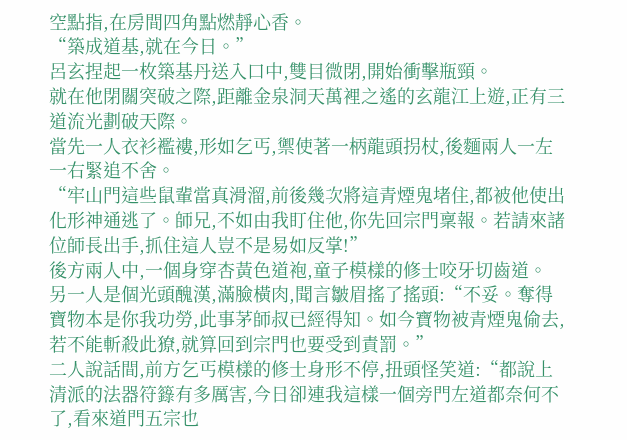空點指,在房間四角點燃靜心香。
“築成道基,就在今日。”
呂玄捏起一枚築基丹送入口中,雙目微閉,開始衝擊瓶頸。
就在他閉關突破之際,距離金泉洞天萬裡之遙的玄龍江上遊,正有三道流光劃破天際。
當先一人衣衫襤褸,形如乞丐,禦使著一柄龍頭拐杖,後麵兩人一左一右緊追不舍。
“牢山門這些鼠輩當真滑溜,前後幾次將這青煙鬼堵住,都被他使出化形神通逃了。師兄,不如由我盯住他,你先回宗門稟報。若請來諸位師長出手,抓住這人豈不是易如反掌!”
後方兩人中,一個身穿杏黃色道袍,童子模樣的修士咬牙切齒道。
另一人是個光頭醜漢,滿臉橫肉,聞言皺眉搖了搖頭:“不妥。奪得寶物本是你我功勞,此事茅師叔已經得知。如今寶物被青煙鬼偷去,若不能斬殺此獠,就算回到宗門也要受到責罰。”
二人說話間,前方乞丐模樣的修士身形不停,扭頭怪笑道:“都說上清派的法器符籙有多厲害,今日卻連我這樣一個旁門左道都奈何不了,看來道門五宗也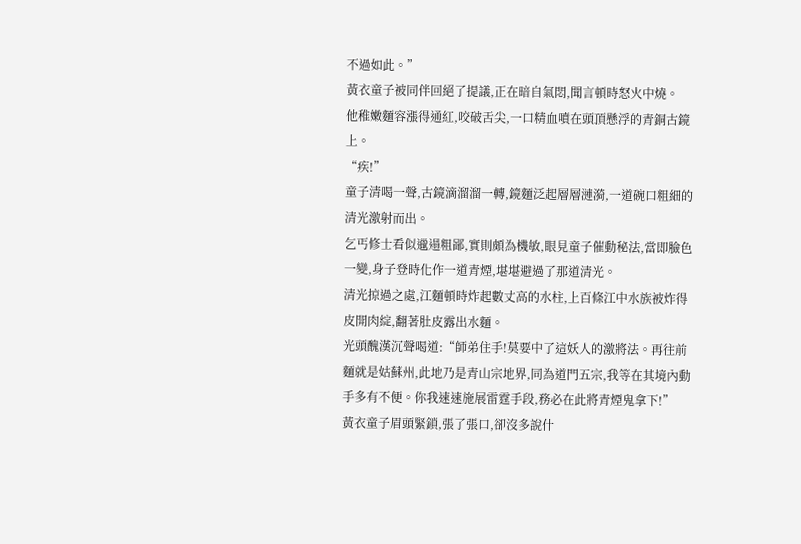不過如此。”
黃衣童子被同伴回絕了提議,正在暗自氣悶,聞言頓時怒火中燒。
他稚嫩麵容漲得通紅,咬破舌尖,一口精血噴在頭頂懸浮的青銅古鏡上。
“疾!”
童子清喝一聲,古鏡滴溜溜一轉,鏡麵泛起層層漣漪,一道碗口粗細的清光激射而出。
乞丐修士看似邋遢粗鄙,實則頗為機敏,眼見童子催動秘法,當即臉色一變,身子登時化作一道青煙,堪堪避過了那道清光。
清光掠過之處,江麵頓時炸起數丈高的水柱,上百條江中水族被炸得皮開肉綻,翻著肚皮露出水麵。
光頭醜漢沉聲喝道:“師弟住手!莫要中了這妖人的激將法。再往前麵就是姑蘇州,此地乃是青山宗地界,同為道門五宗,我等在其境內動手多有不便。你我速速施展雷霆手段,務必在此將青煙鬼拿下!”
黃衣童子眉頭緊鎖,張了張口,卻沒多說什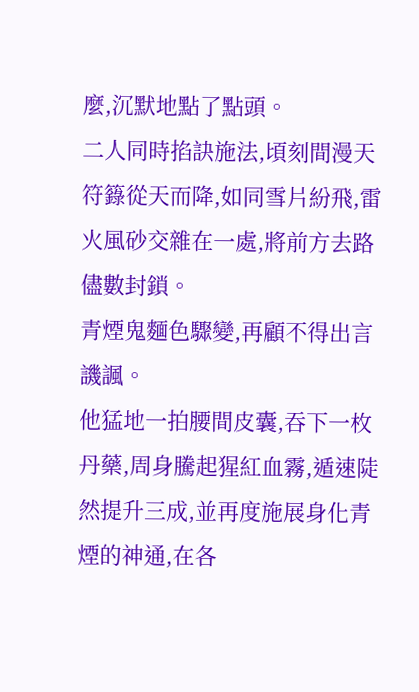麼,沉默地點了點頭。
二人同時掐訣施法,頃刻間漫天符籙從天而降,如同雪片紛飛,雷火風砂交雜在一處,將前方去路儘數封鎖。
青煙鬼麵色驟變,再顧不得出言譏諷。
他猛地一拍腰間皮囊,吞下一枚丹藥,周身騰起猩紅血霧,遁速陡然提升三成,並再度施展身化青煙的神通,在各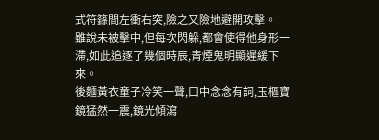式符籙間左衝右突,險之又險地避開攻擊。
雖說未被擊中,但每次閃躲,都會使得他身形一滯,如此追逐了幾個時辰,青煙鬼明顯遲緩下來。
後麵黃衣童子冷笑一聲,口中念念有詞,玉樞寶鏡猛然一震,鏡光傾瀉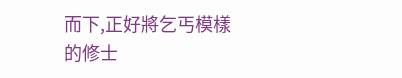而下,正好將乞丐模樣的修士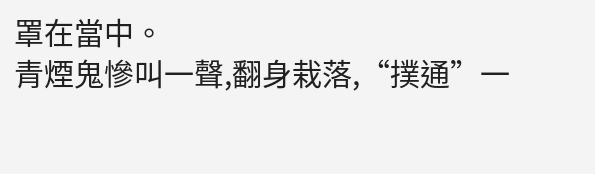罩在當中。
青煙鬼慘叫一聲,翻身栽落,“撲通”一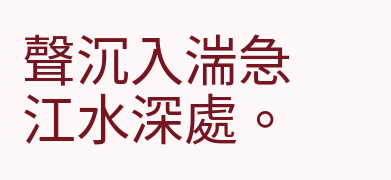聲沉入湍急江水深處。